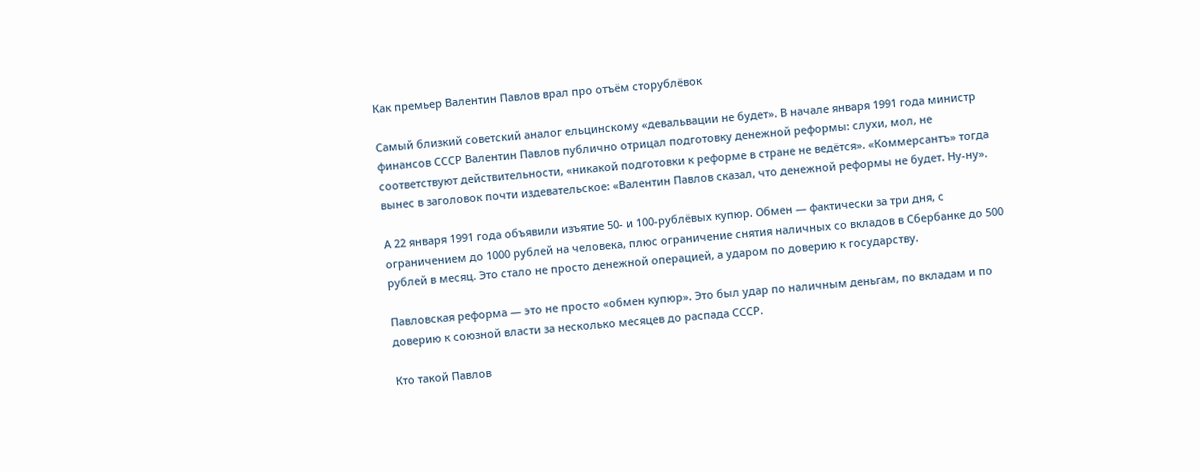Как премьер Валентин Павлов врал про отъём сторублёвок

Самый близкий советский аналог ельцинскому «девальвации не будет». В начале января 1991 года министр финансов СССР Валентин Павлов публично отрицал подготовку денежной реформы: слухи, мол, не соответствуют действительности, «никакой подготовки к реформе в стране не ведётся». «Коммерсантъ» тогда вынес в заголовок почти издевательское: «Валентин Павлов сказал, что денежной реформы не будет. Ну-ну».

А 22 января 1991 года объявили изъятие 50- и 100-рублёвых купюр. Обмен — фактически за три дня, с ограничением до 1000 рублей на человека, плюс ограничение снятия наличных со вкладов в Сбербанке до 500 рублей в месяц. Это стало не просто денежной операцией, а ударом по доверию к государству.

Павловская реформа — это не просто «обмен купюр». Это был удар по наличным деньгам, по вкладам и по доверию к союзной власти за несколько месяцев до распада СССР.

Кто такой Павлов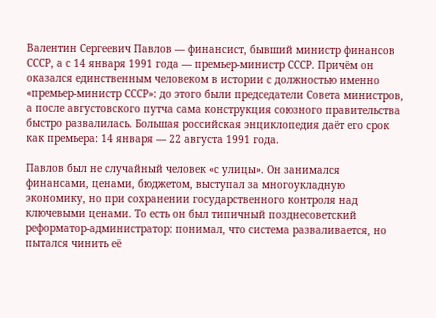Валентин Сергеевич Павлов — финансист, бывший министр финансов СССР, а с 14 января 1991 года — премьер-министр СССР. Причём он оказался единственным человеком в истории с должностью именно «премьер-министр СССР»: до этого были председатели Совета министров, а после августовского путча сама конструкция союзного правительства быстро развалилась. Большая российская энциклопедия даёт его срок как премьера: 14 января — 22 августа 1991 года.

Павлов был не случайный человек «с улицы». Он занимался финансами, ценами, бюджетом, выступал за многоукладную экономику, но при сохранении государственного контроля над ключевыми ценами. То есть он был типичный позднесоветский реформатор-администратор: понимал, что система разваливается, но пытался чинить её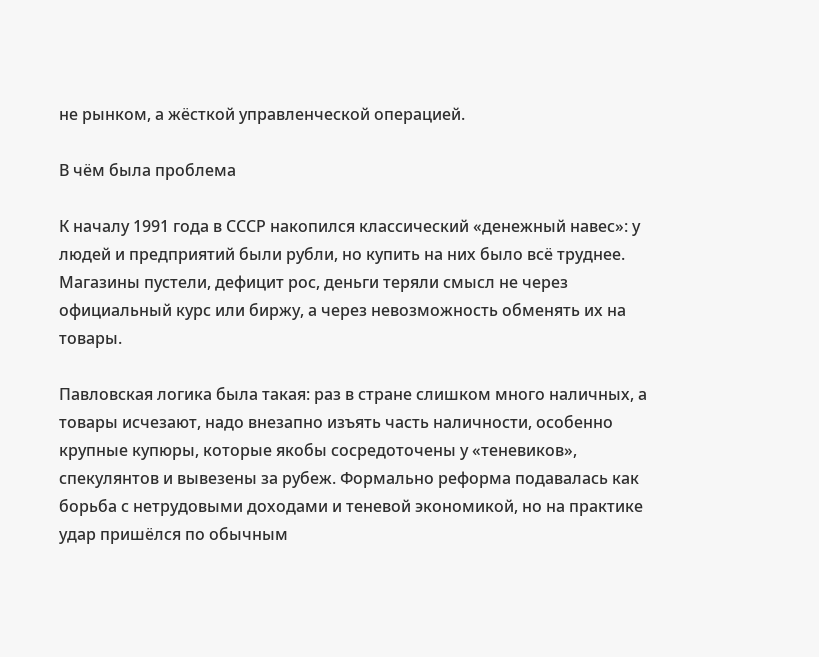не рынком, а жёсткой управленческой операцией.

В чём была проблема

К началу 1991 года в СССР накопился классический «денежный навес»: у людей и предприятий были рубли, но купить на них было всё труднее. Магазины пустели, дефицит рос, деньги теряли смысл не через официальный курс или биржу, а через невозможность обменять их на товары.

Павловская логика была такая: раз в стране слишком много наличных, а товары исчезают, надо внезапно изъять часть наличности, особенно крупные купюры, которые якобы сосредоточены у «теневиков», спекулянтов и вывезены за рубеж. Формально реформа подавалась как борьба с нетрудовыми доходами и теневой экономикой, но на практике удар пришёлся по обычным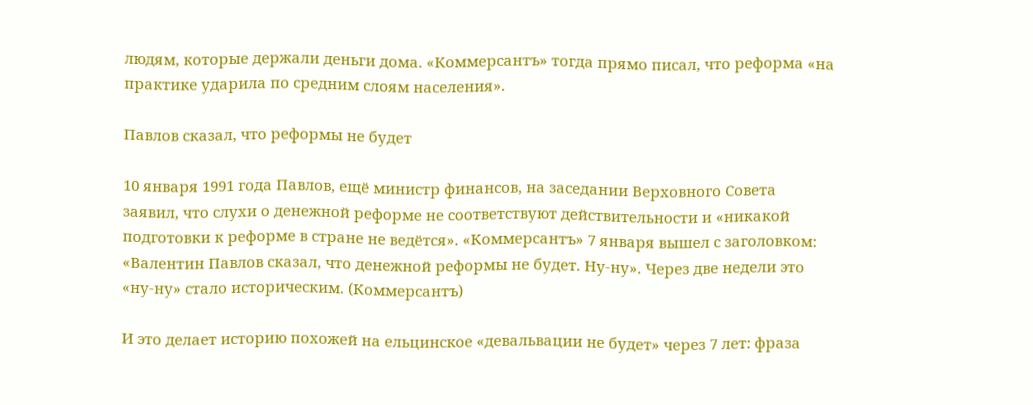людям, которые держали деньги дома. «Коммерсантъ» тогда прямо писал, что реформа «на практике ударила по средним слоям населения».

Павлов сказал, что реформы не будет

10 января 1991 года Павлов, ещё министр финансов, на заседании Верховного Совета заявил, что слухи о денежной реформе не соответствуют действительности и «никакой подготовки к реформе в стране не ведётся». «Коммерсантъ» 7 января вышел с заголовком: «Валентин Павлов сказал, что денежной реформы не будет. Ну-ну». Через две недели это «ну-ну» стало историческим. (Коммерсантъ)

И это делает историю похожей на ельцинское «девальвации не будет» через 7 лет: фраза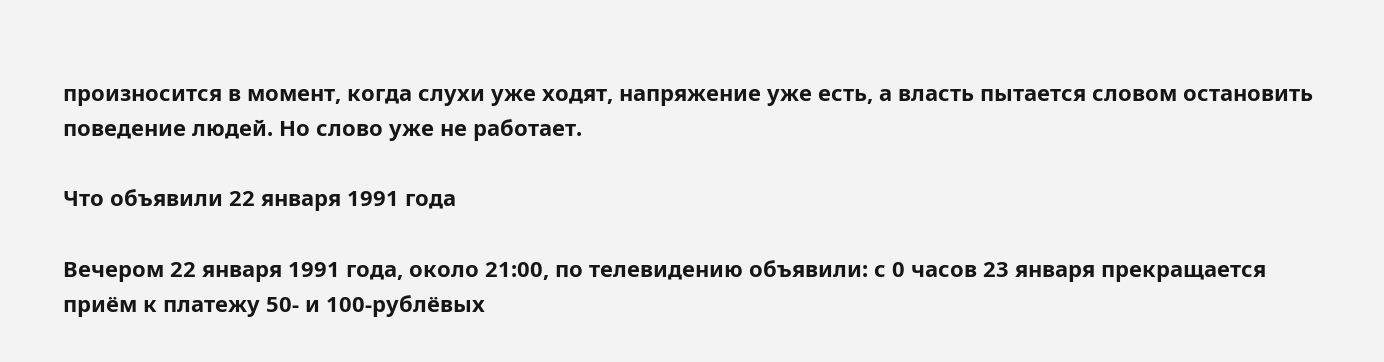произносится в момент, когда слухи уже ходят, напряжение уже есть, а власть пытается словом остановить поведение людей. Но слово уже не работает.

Что объявили 22 января 1991 года

Вечером 22 января 1991 года, около 21:00, по телевидению объявили: с 0 часов 23 января прекращается приём к платежу 50- и 100-рублёвых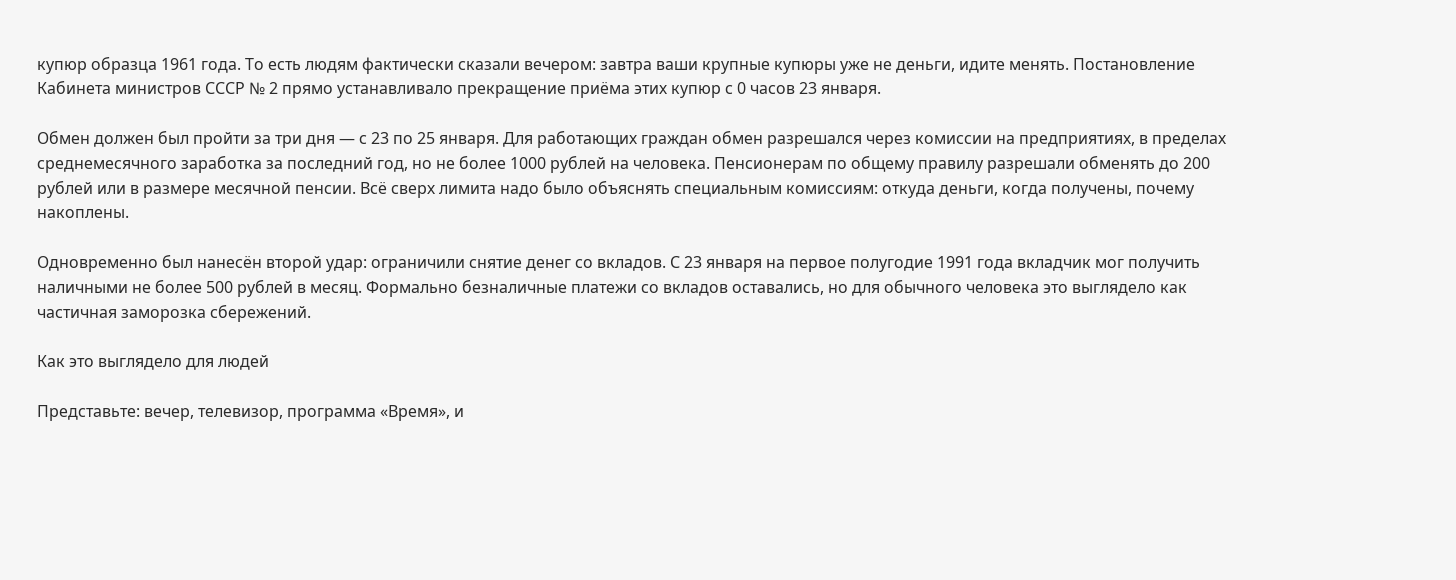купюр образца 1961 года. То есть людям фактически сказали вечером: завтра ваши крупные купюры уже не деньги, идите менять. Постановление Кабинета министров СССР № 2 прямо устанавливало прекращение приёма этих купюр с 0 часов 23 января.

Обмен должен был пройти за три дня — с 23 по 25 января. Для работающих граждан обмен разрешался через комиссии на предприятиях, в пределах среднемесячного заработка за последний год, но не более 1000 рублей на человека. Пенсионерам по общему правилу разрешали обменять до 200 рублей или в размере месячной пенсии. Всё сверх лимита надо было объяснять специальным комиссиям: откуда деньги, когда получены, почему накоплены.

Одновременно был нанесён второй удар: ограничили снятие денег со вкладов. С 23 января на первое полугодие 1991 года вкладчик мог получить наличными не более 500 рублей в месяц. Формально безналичные платежи со вкладов оставались, но для обычного человека это выглядело как частичная заморозка сбережений.

Как это выглядело для людей

Представьте: вечер, телевизор, программа «Время», и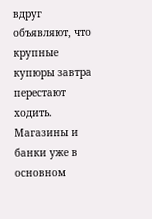вдруг объявляют, что крупные купюры завтра перестают ходить. Магазины и банки уже в основном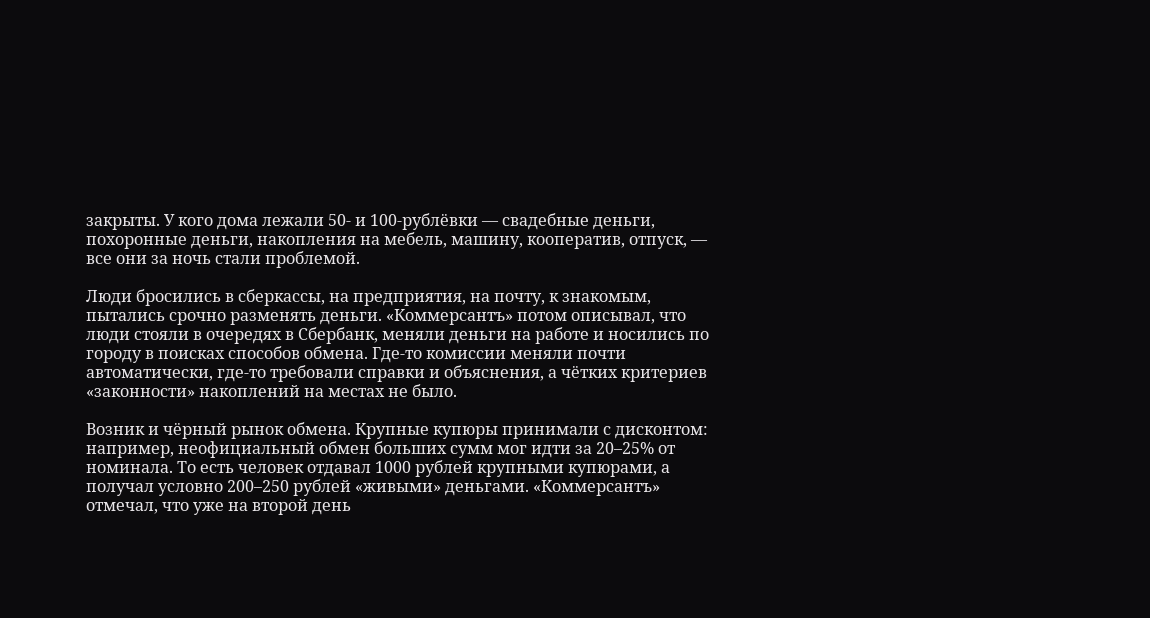закрыты. У кого дома лежали 50- и 100-рублёвки — свадебные деньги, похоронные деньги, накопления на мебель, машину, кооператив, отпуск, — все они за ночь стали проблемой.

Люди бросились в сберкассы, на предприятия, на почту, к знакомым, пытались срочно разменять деньги. «Коммерсантъ» потом описывал, что люди стояли в очередях в Сбербанк, меняли деньги на работе и носились по городу в поисках способов обмена. Где-то комиссии меняли почти автоматически, где-то требовали справки и объяснения, а чётких критериев «законности» накоплений на местах не было.

Возник и чёрный рынок обмена. Крупные купюры принимали с дисконтом: например, неофициальный обмен больших сумм мог идти за 20–25% от номинала. То есть человек отдавал 1000 рублей крупными купюрами, а получал условно 200–250 рублей «живыми» деньгами. «Коммерсантъ» отмечал, что уже на второй день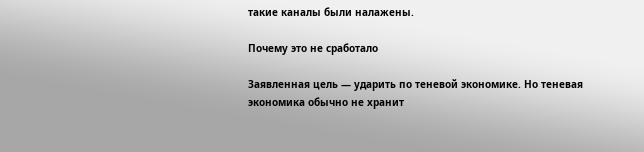такие каналы были налажены.

Почему это не сработало

Заявленная цель — ударить по теневой экономике. Но теневая экономика обычно не хранит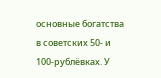основные богатства в советских 50- и 100-рублёвках. У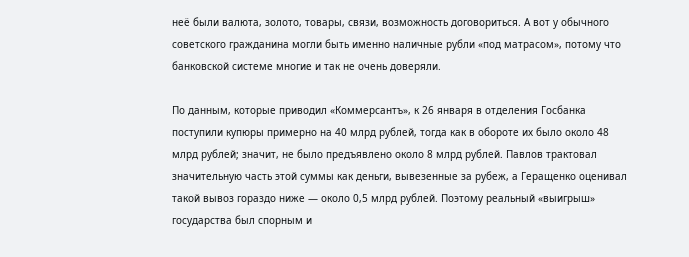неё были валюта, золото, товары, связи, возможность договориться. А вот у обычного советского гражданина могли быть именно наличные рубли «под матрасом», потому что банковской системе многие и так не очень доверяли.

По данным, которые приводил «Коммерсантъ», к 26 января в отделения Госбанка поступили купюры примерно на 40 млрд рублей, тогда как в обороте их было около 48 млрд рублей; значит, не было предъявлено около 8 млрд рублей. Павлов трактовал значительную часть этой суммы как деньги, вывезенные за рубеж, а Геращенко оценивал такой вывоз гораздо ниже — около 0,5 млрд рублей. Поэтому реальный «выигрыш» государства был спорным и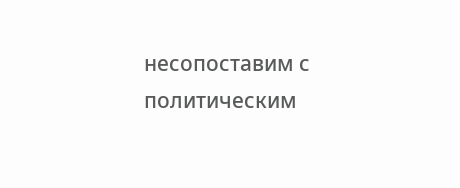несопоставим с политическим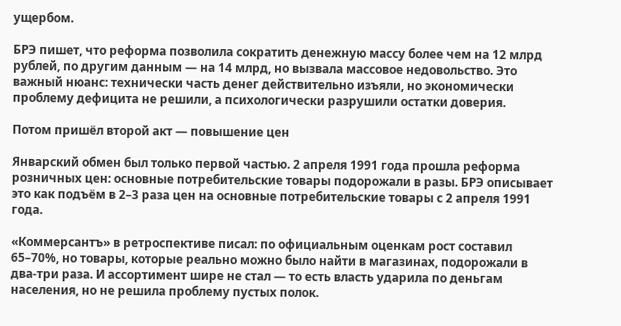ущербом.

БРЭ пишет, что реформа позволила сократить денежную массу более чем на 12 млрд рублей, по другим данным — на 14 млрд, но вызвала массовое недовольство. Это важный нюанс: технически часть денег действительно изъяли, но экономически проблему дефицита не решили, а психологически разрушили остатки доверия.

Потом пришёл второй акт — повышение цен

Январский обмен был только первой частью. 2 апреля 1991 года прошла реформа розничных цен: основные потребительские товары подорожали в разы. БРЭ описывает это как подъём в 2–3 раза цен на основные потребительские товары с 2 апреля 1991 года.

«Коммерсантъ» в ретроспективе писал: по официальным оценкам рост составил 65–70%, но товары, которые реально можно было найти в магазинах, подорожали в два-три раза. И ассортимент шире не стал — то есть власть ударила по деньгам населения, но не решила проблему пустых полок.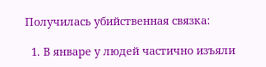Получилась убийственная связка:

  1. В январе у людей частично изъяли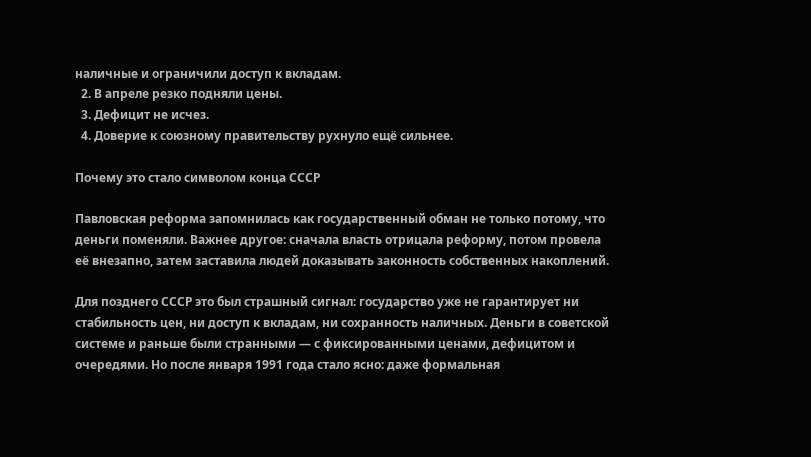наличные и ограничили доступ к вкладам.
  2. В апреле резко подняли цены.
  3. Дефицит не исчез.
  4. Доверие к союзному правительству рухнуло ещё сильнее.

Почему это стало символом конца СССР

Павловская реформа запомнилась как государственный обман не только потому, что деньги поменяли. Важнее другое: сначала власть отрицала реформу, потом провела её внезапно, затем заставила людей доказывать законность собственных накоплений.

Для позднего СССР это был страшный сигнал: государство уже не гарантирует ни стабильность цен, ни доступ к вкладам, ни сохранность наличных. Деньги в советской системе и раньше были странными — с фиксированными ценами, дефицитом и очередями. Но после января 1991 года стало ясно: даже формальная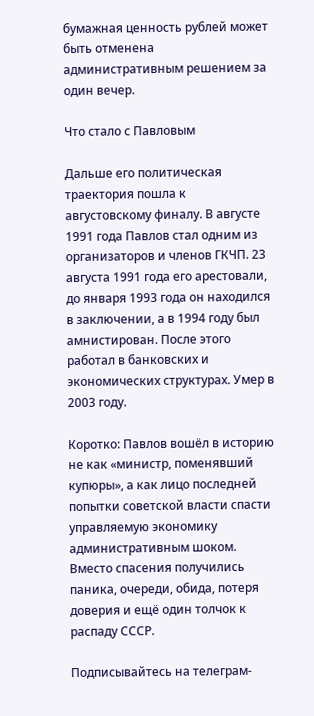бумажная ценность рублей может быть отменена административным решением за один вечер.

Что стало с Павловым

Дальше его политическая траектория пошла к августовскому финалу. В августе 1991 года Павлов стал одним из организаторов и членов ГКЧП. 23 августа 1991 года его арестовали, до января 1993 года он находился в заключении, а в 1994 году был амнистирован. После этого работал в банковских и экономических структурах. Умер в 2003 году.

Коротко: Павлов вошёл в историю не как «министр, поменявший купюры», а как лицо последней попытки советской власти спасти управляемую экономику административным шоком. Вместо спасения получились паника, очереди, обида, потеря доверия и ещё один толчок к распаду СССР.

Подписывайтесь на телеграм-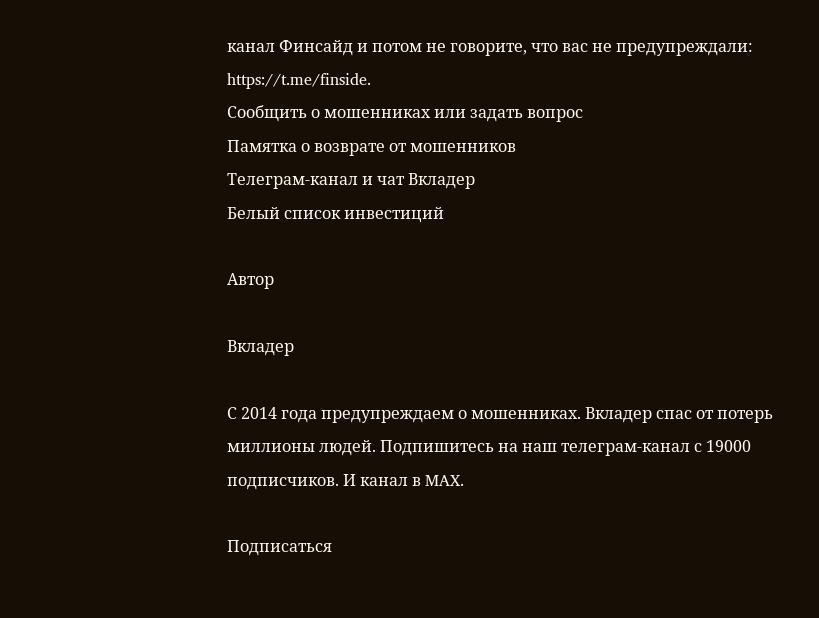канал Финсайд и потом не говорите, что вас не предупреждали: https://t.me/finside.
Сообщить о мошенниках или задать вопрос
Памятка о возврате от мошенников
Телеграм-канал и чат Вкладер
Белый список инвестиций

Автор

Вкладер

С 2014 года предупреждаем о мошенниках. Вкладер спас от потерь миллионы людей. Подпишитесь на наш телеграм-канал с 19000 подписчиков. И канал в MAX.

Подписаться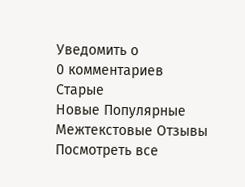Уведомить о
0 комментариев
Старые
Новые Популярные
Межтекстовые Отзывы
Посмотреть все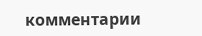комментарии